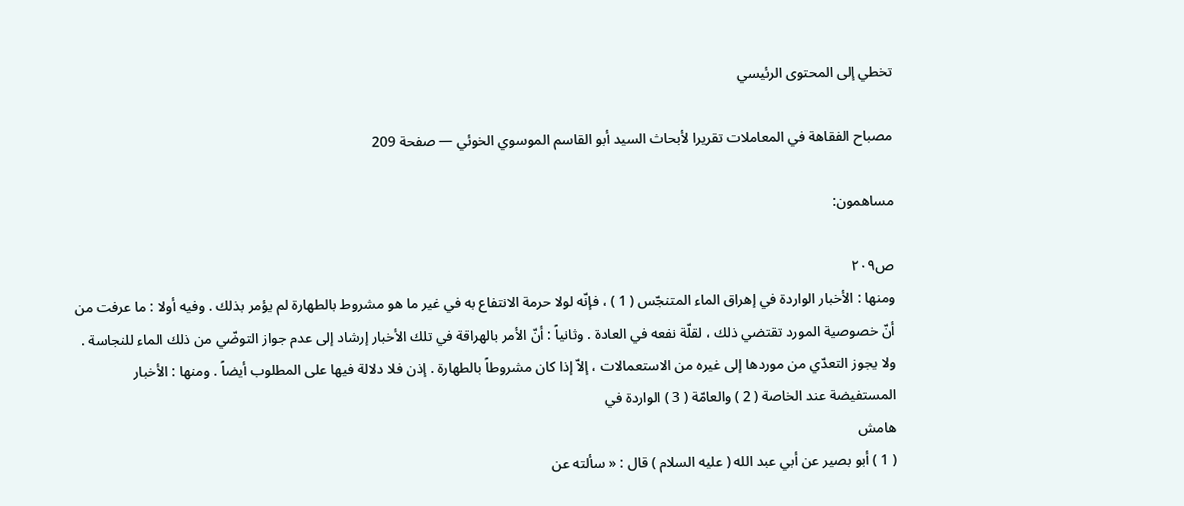تخطي إلى المحتوى الرئيسي

مصباح الفقاهة في المعاملات تقريرا لأبحاث السيد أبو القاسم الموسوي الخوئي — صفحة 209

مساهمون:

ص٢٠٩
ومنها : الأخبار الواردة في إهراق الماء المتنجّس ( 1 ) ، فإنّه لولا حرمة الانتفاع به في غير ما هو مشروط بالطهارة لم يؤمر بذلك . وفيه أولا : ما عرفت من أنّ خصوصية المورد تقتضي ذلك ، لقلّة نفعه في العادة . وثانياً : أنّ الأمر بالهراقة في تلك الأخبار إرشاد إلى عدم جواز التوضّي من ذلك الماء للنجاسة . ولا يجوز التعدّي من موردها إلى غيره من الاستعمالات ، إلاّ إذا كان مشروطاً بالطهارة . إذن فلا دلالة فيها على المطلوب أيضاً . ومنها : الأخبار المستفيضة عند الخاصة ( 2 ) والعامّة ( 3 ) الواردة في
هامش
( 1 ) أبو بصير عن أبي عبد الله ( عليه السلام ) قال : « سألته عن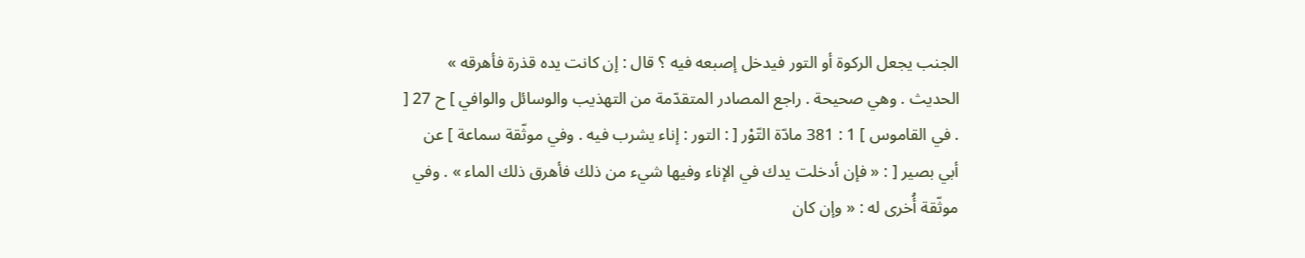الجنب يجعل الركوة أو التور فيدخل إصبعه فيه ؟ قال : إن كانت يده قذرة فأهرقه » الحديث . وهي صحيحة . راجع المصادر المتقدّمة من التهذيب والوسائل والوافي ] ح 27 [ . في القاموس ] 1 : 381 مادّة التّوْر [ : التور : إناء يشرب فيه . وفي موثّقة سماعة ] عن أبي بصير [ : « فإن أدخلت يدك في الإناء وفيها شيء من ذلك فأهرق ذلك الماء » . وفي موثّقة أُخرى له : « وإن كان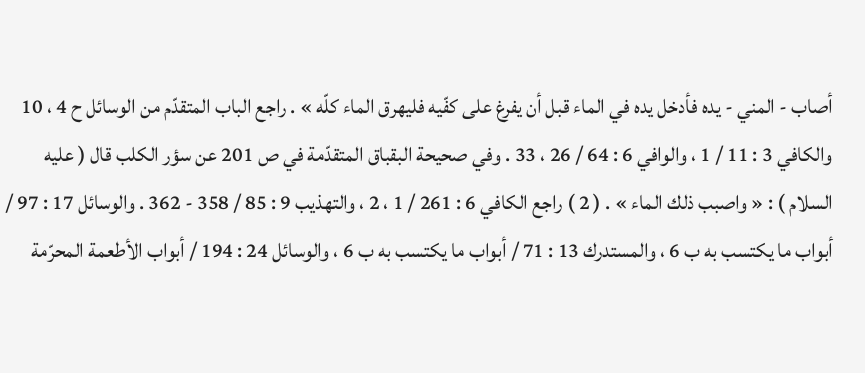أصاب - المني - يده فأدخل يده في الماء قبل أن يفرغ على كفّيه فليهرق الماء كلّه » . راجع الباب المتقدّم من الوسائل ح 4 ، 10 والكافي 3 : 11 / 1 ، والوافي 6 : 64 / 26 ، 33 . وفي صحيحة البقباق المتقدّمة في ص 201 عن سؤر الكلب قال ( عليه السلام ) : « واصبب ذلك الماء » . ( 2 ) راجع الكافي 6 : 261 / 1 ، 2 ، والتهذيب 9 : 85 / 358 - 362 . والوسائل 17 : 97 / أبواب ما يكتسب به ب 6 ، والمستدرك 13 : 71 / أبواب ما يكتسب به ب 6 ، والوسائل 24 : 194 / أبواب الأطعمة المحرّمة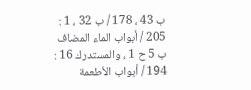ب 43 ، 178 / ب 32 ، 1 : 205 / أبواب الماء المضاف ب 5 ح 1 ، والمستدرك 16 : 194 / أبواب الأطعمة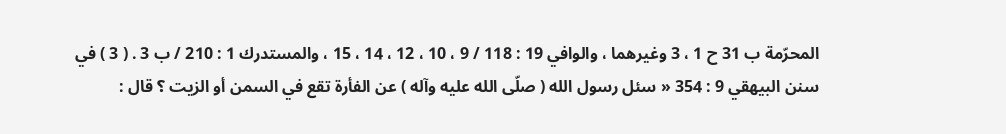المحرّمة ب 31 ح 1 ، 3 وغيرهما ، والوافي 19 : 118 / 9 ، 10 ، 12 ، 14 ، 15 ، والمستدرك 1 : 210 / ب 3 . ( 3 ) في سنن البيهقي 9 : 354 « سئل رسول الله ( صلّى الله عليه وآله ) عن الفأرة تقع في السمن أو الزيت ؟ قال :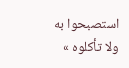استصبحوا به ولا تأكلوه »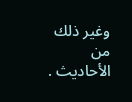وغير ذلك من الأحاديث .